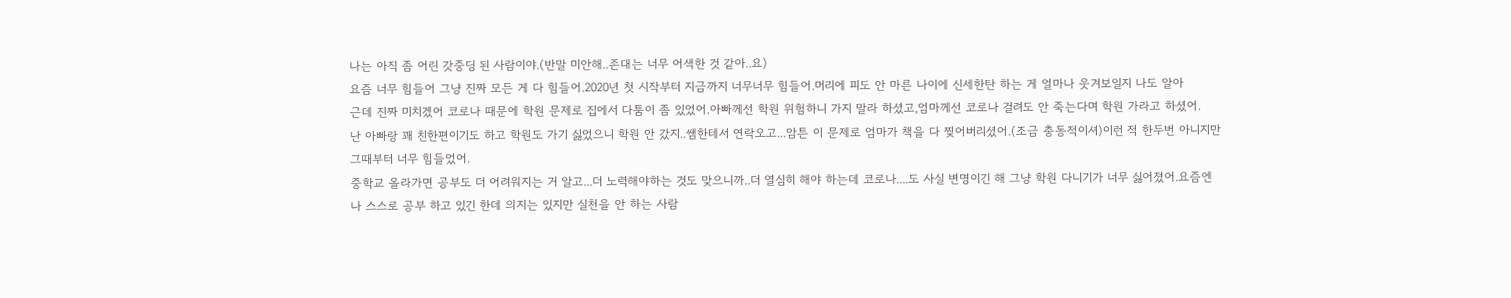나는 아직 좀 어린 갓중딩 된 사람이야.(반말 미안해..존대는 너무 어색한 것 같아..요)
요즘 너무 힘들어 그냥 진짜 모든 게 다 힘들어.2020년 첫 시작부터 지금까지 너무너무 힘들어.머리에 피도 안 마른 나이에 신세한탄 하는 게 얼마나 웃겨보일지 나도 알아
근데 진짜 미치겠어 코로나 때문에 학원 문제로 집에서 다툼이 좀 있었어.아빠께선 학원 위험하니 가지 말라 하셨고,엄마께선 코로나 걸려도 안 죽는다며 학원 가라고 하셨어.
난 아빠랑 꽤 친한편이기도 하고 학원도 가기 싫었으니 학원 안 갔지..쌤한테서 연락오고...암튼 이 문제로 엄마가 책을 다 찢어버리셨어.(조금 충동적이셔)이런 적 한두번 아니지만 그때부터 너무 힘들었어.
중학교 올라가면 공부도 더 어려워지는 거 알고...더 노력해야하는 것도 맞으니까..더 열심히 해야 하는데 코로나....도 사실 변명이긴 해 그냥 학원 다니기가 너무 싫어졌어.요즘엔 나 스스로 공부 하고 있긴 한데 의지는 있지만 실천을 안 하는 사람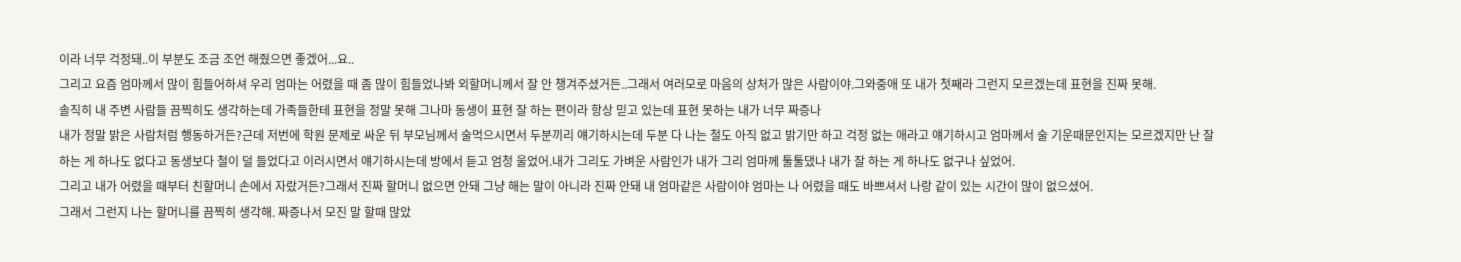이라 너무 걱정돼..이 부분도 조금 조언 해줬으면 좋겠어...요..
그리고 요즘 엄마께서 많이 힘들어하셔 우리 엄마는 어렸을 때 좀 많이 힘들었나봐 외할머니께서 잘 안 챙겨주셨거든..그래서 여러모로 마음의 상처가 많은 사람이야.그와중애 또 내가 첫째라 그런지 모르겠는데 표현을 진짜 못해.
솔직히 내 주변 사람들 끔찍히도 생각하는데 가족들한테 표현을 정말 못해 그나마 동생이 표현 잘 하는 편이라 항상 믿고 있는데 표현 못하는 내가 너무 짜증나
내가 정말 밝은 사람처럼 행동하거든?근데 저번에 학원 문제로 싸운 뒤 부모님께서 술먹으시면서 두분끼리 얘기하시는데 두분 다 나는 철도 아직 없고 밝기만 하고 걱정 없는 애라고 얘기하시고 엄마께서 술 기운때문인지는 모르겠지만 난 잘하는 게 하나도 없다고 동생보다 철이 덜 들었다고 이러시면서 얘기하시는데 방에서 듣고 엄청 울었어.내가 그리도 가벼운 사람인가 내가 그리 엄마께 툴툴댔나 내가 잘 하는 게 하나도 없구나 싶었어.
그리고 내가 어렸을 때부터 친할머니 손에서 자랐거든?그래서 진짜 할머니 없으면 안돼 그냥 해는 말이 아니라 진짜 안돼 내 엄마같은 사람이야 엄마는 나 어렸을 때도 바쁘셔서 나랑 같이 있는 시간이 많이 없으셨어.
그래서 그런지 나는 할머니를 끔찍히 생각해. 짜증나서 모진 말 할때 많았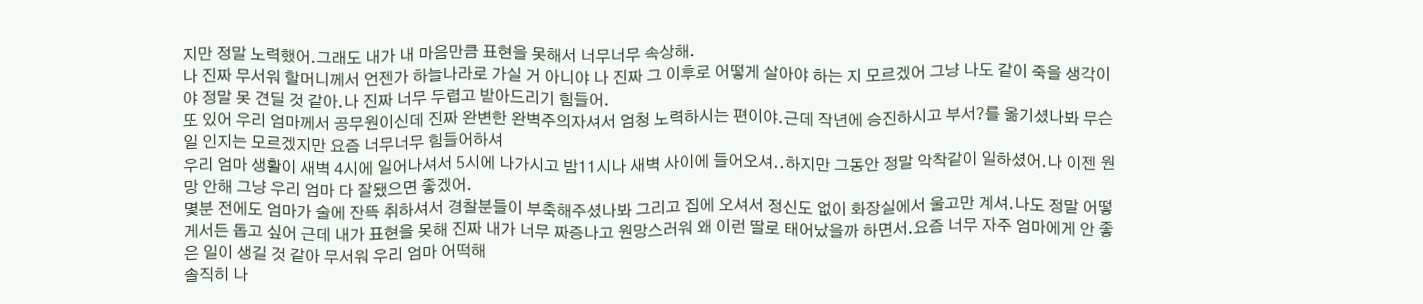지만 정말 노력했어.그래도 내가 내 마음만큼 표현을 못해서 너무너무 속상해.
나 진짜 무서워 할머니께서 언젠가 하늘나라로 가실 거 아니야 나 진짜 그 이후로 어떻게 살아야 하는 지 모르겠어 그냥 나도 같이 죽을 생각이야 정말 못 견딜 것 같아.나 진짜 너무 두렵고 받아드리기 힘들어.
또 있어 우리 엄마께서 공무원이신데 진짜 완변한 완벽주의자셔서 엄청 노력하시는 편이야.근데 작년에 승진하시고 부서?를 옮기셨나봐 무슨 일 인지는 모르겠지만 요즘 너무너무 힘들어하셔
우리 엄마 생활이 새벽 4시에 일어나셔서 5시에 나가시고 밤11시나 새벽 사이에 들어오셔..하지만 그동안 정말 악착같이 일하셨어.나 이젠 원망 안해 그냥 우리 엄마 다 잘됐으면 좋겠어.
몇분 전에도 엄마가 술에 잔뜩 취하셔서 경찰분들이 부축해주셨나봐 그리고 집에 오셔서 정신도 없이 화장실에서 울고만 계셔.나도 정말 어떻게서든 돕고 싶어 근데 내가 표현을 못해 진짜 내가 너무 짜증나고 원망스러워 왜 이런 딸로 태어났을까 하면서.요즘 너무 자주 엄마에게 안 좋은 일이 생길 것 같아 무서워 우리 엄마 어떡해
솔직히 나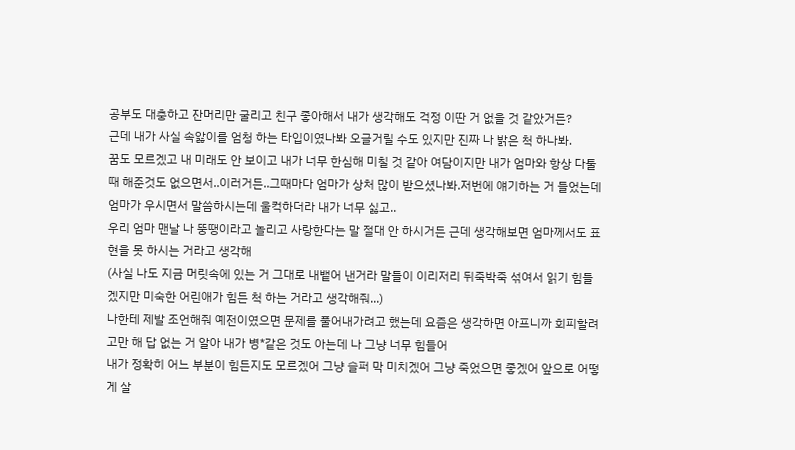공부도 대충하고 잔머리만 굴리고 친구 좋아해서 내가 생각해도 걱정 이딴 거 없을 것 같았거든?
근데 내가 사실 속앓이를 엄청 하는 타입이였나봐 오글거릴 수도 있지만 진짜 나 밝은 척 하나봐.
꿈도 모르겠고 내 미래도 안 보이고 내가 너무 한심해 미칠 것 같아 여담이지만 내가 엄마와 항상 다툴 때 해준것도 없으면서..이러거든..그때마다 엄마가 상처 많이 받으셨나봐.저번에 얘기하는 거 들었는데 엄마가 우시면서 말씀하시는데 울컥하더라 내가 너무 싫고..
우리 엄마 맨날 나 뚱땡이라고 놀리고 사랑한다는 말 절대 안 하시거든 근데 생각해보면 엄마께서도 표현을 못 하시는 거라고 생각해
(사실 나도 지금 머릿속에 있는 거 그대로 내뱉어 낸거라 말들이 이리저리 뒤죽박죽 섞여서 읽기 힘들겠지만 미숙한 어린애가 힘든 척 하는 거라고 생각해줘...)
나한테 제발 조언해줘 예전이였으면 문제를 풀어내가려고 했는데 요즘은 생각하면 아프니까 회피할려고만 해 답 없는 거 알아 내가 병*같은 것도 아는데 나 그냥 너무 힘들어
내가 정확히 어느 부분이 힘든지도 모르겠어 그냥 슬퍼 막 미치겠어 그냥 죽었으면 좋겠어 앞으로 어떻게 살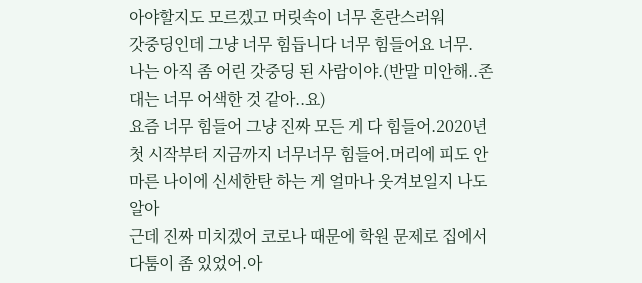아야할지도 모르겠고 머릿속이 너무 혼란스러워
갓중딩인데 그냥 너무 힘듭니다 너무 힘들어요 너무.
나는 아직 좀 어린 갓중딩 된 사람이야.(반말 미안해..존대는 너무 어색한 것 같아..요)
요즘 너무 힘들어 그냥 진짜 모든 게 다 힘들어.2020년 첫 시작부터 지금까지 너무너무 힘들어.머리에 피도 안 마른 나이에 신세한탄 하는 게 얼마나 웃겨보일지 나도 알아
근데 진짜 미치겠어 코로나 때문에 학원 문제로 집에서 다툼이 좀 있었어.아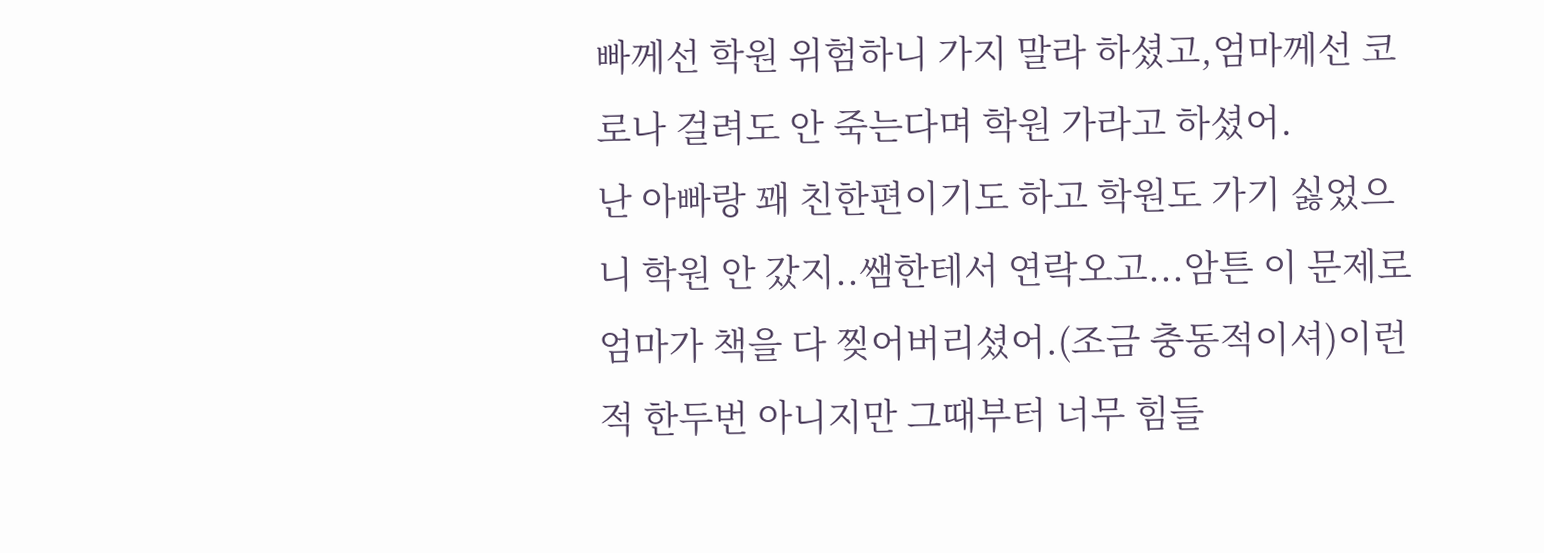빠께선 학원 위험하니 가지 말라 하셨고,엄마께선 코로나 걸려도 안 죽는다며 학원 가라고 하셨어.
난 아빠랑 꽤 친한편이기도 하고 학원도 가기 싫었으니 학원 안 갔지..쌤한테서 연락오고...암튼 이 문제로 엄마가 책을 다 찢어버리셨어.(조금 충동적이셔)이런 적 한두번 아니지만 그때부터 너무 힘들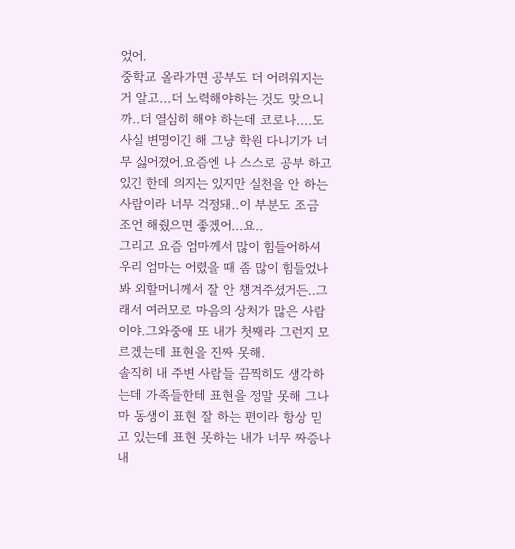었어.
중학교 올라가면 공부도 더 어려워지는 거 알고...더 노력해야하는 것도 맞으니까..더 열심히 해야 하는데 코로나....도 사실 변명이긴 해 그냥 학원 다니기가 너무 싫어졌어.요즘엔 나 스스로 공부 하고 있긴 한데 의지는 있지만 실천을 안 하는 사람이라 너무 걱정돼..이 부분도 조금 조언 해줬으면 좋겠어...요..
그리고 요즘 엄마께서 많이 힘들어하셔 우리 엄마는 어렸을 때 좀 많이 힘들었나봐 외할머니께서 잘 안 챙겨주셨거든..그래서 여러모로 마음의 상처가 많은 사람이야.그와중애 또 내가 첫째라 그런지 모르겠는데 표현을 진짜 못해.
솔직히 내 주변 사람들 끔찍히도 생각하는데 가족들한테 표현을 정말 못해 그나마 동생이 표현 잘 하는 편이라 항상 믿고 있는데 표현 못하는 내가 너무 짜증나
내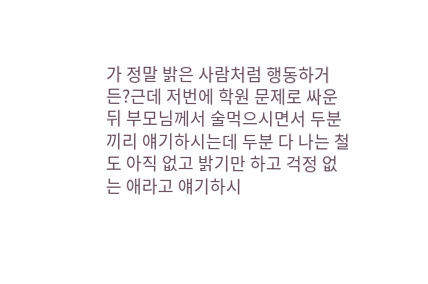가 정말 밝은 사람처럼 행동하거든?근데 저번에 학원 문제로 싸운 뒤 부모님께서 술먹으시면서 두분끼리 얘기하시는데 두분 다 나는 철도 아직 없고 밝기만 하고 걱정 없는 애라고 얘기하시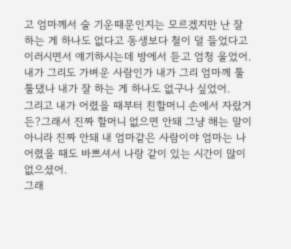고 엄마께서 술 기운때문인지는 모르겠지만 난 잘하는 게 하나도 없다고 동생보다 철이 덜 들었다고 이러시면서 얘기하시는데 방에서 듣고 엄청 울었어.내가 그리도 가벼운 사람인가 내가 그리 엄마께 툴툴댔나 내가 잘 하는 게 하나도 없구나 싶었어.
그리고 내가 어렸을 때부터 친할머니 손에서 자랐거든?그래서 진짜 할머니 없으면 안돼 그냥 해는 말이 아니라 진짜 안돼 내 엄마같은 사람이야 엄마는 나 어렸을 때도 바쁘셔서 나랑 같이 있는 시간이 많이 없으셨어.
그래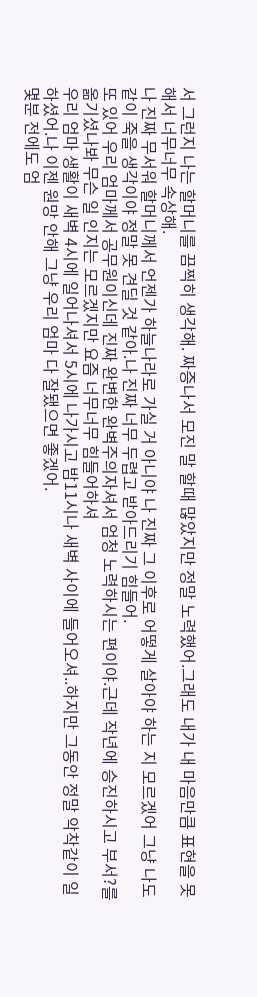서 그런지 나는 할머니를 끔찍히 생각해. 짜증나서 모진 말 할때 많았지만 정말 노력했어.그래도 내가 내 마음만큼 표현을 못해서 너무너무 속상해.
나 진짜 무서워 할머니께서 언젠가 하늘나라로 가실 거 아니야 나 진짜 그 이후로 어떻게 살아야 하는 지 모르겠어 그냥 나도 같이 죽을 생각이야 정말 못 견딜 것 같아.나 진짜 너무 두렵고 받아드리기 힘들어.
또 있어 우리 엄마께서 공무원이신데 진짜 완변한 완벽주의자셔서 엄청 노력하시는 편이야.근데 작년에 승진하시고 부서?를 옮기셨나봐 무슨 일 인지는 모르겠지만 요즘 너무너무 힘들어하셔
우리 엄마 생활이 새벽 4시에 일어나셔서 5시에 나가시고 밤11시나 새벽 사이에 들어오셔..하지만 그동안 정말 악착같이 일하셨어.나 이젠 원망 안해 그냥 우리 엄마 다 잘됐으면 좋겠어.
몇분 전에도 엄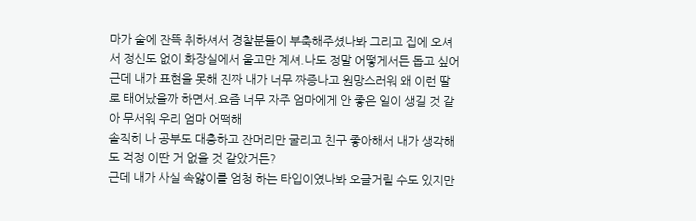마가 술에 잔뜩 취하셔서 경찰분들이 부축해주셨나봐 그리고 집에 오셔서 정신도 없이 화장실에서 울고만 계셔.나도 정말 어떻게서든 돕고 싶어 근데 내가 표현을 못해 진짜 내가 너무 짜증나고 원망스러워 왜 이런 딸로 태어났을까 하면서.요즘 너무 자주 엄마에게 안 좋은 일이 생길 것 같아 무서워 우리 엄마 어떡해
솔직히 나 공부도 대충하고 잔머리만 굴리고 친구 좋아해서 내가 생각해도 걱정 이딴 거 없을 것 같았거든?
근데 내가 사실 속앓이를 엄청 하는 타입이였나봐 오글거릴 수도 있지만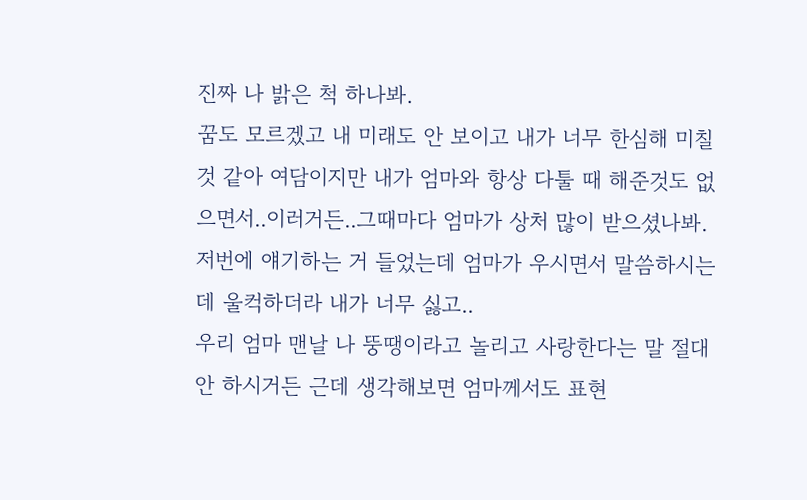진짜 나 밝은 척 하나봐.
꿈도 모르겠고 내 미래도 안 보이고 내가 너무 한심해 미칠 것 같아 여담이지만 내가 엄마와 항상 다툴 때 해준것도 없으면서..이러거든..그때마다 엄마가 상처 많이 받으셨나봐.저번에 얘기하는 거 들었는데 엄마가 우시면서 말씀하시는데 울컥하더라 내가 너무 싫고..
우리 엄마 맨날 나 뚱땡이라고 놀리고 사랑한다는 말 절대 안 하시거든 근데 생각해보면 엄마께서도 표현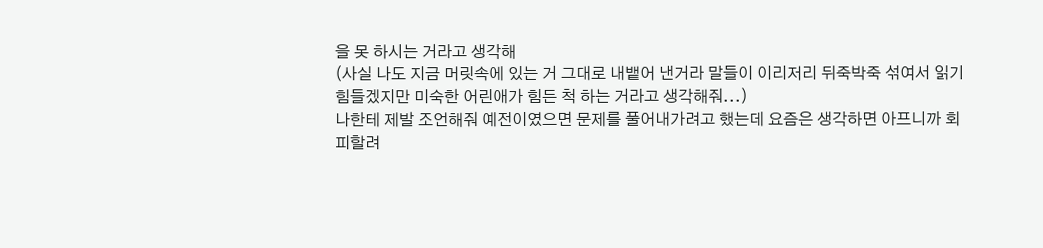을 못 하시는 거라고 생각해
(사실 나도 지금 머릿속에 있는 거 그대로 내뱉어 낸거라 말들이 이리저리 뒤죽박죽 섞여서 읽기 힘들겠지만 미숙한 어린애가 힘든 척 하는 거라고 생각해줘...)
나한테 제발 조언해줘 예전이였으면 문제를 풀어내가려고 했는데 요즘은 생각하면 아프니까 회피할려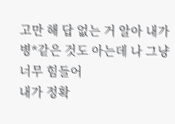고만 해 답 없는 거 알아 내가 병*같은 것도 아는데 나 그냥 너무 힘들어
내가 정확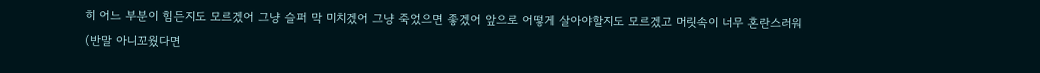히 어느 부분이 힘든지도 모르겠어 그냥 슬퍼 막 미치겠어 그냥 죽었으면 좋겠어 앞으로 어떻게 살아야할지도 모르겠고 머릿속이 너무 혼란스러워
(반말 아니꼬웠다면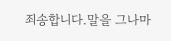죄송합니다.말을 그나마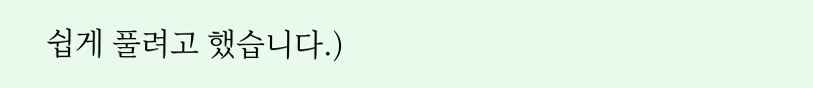쉽게 풀려고 했습니다.)